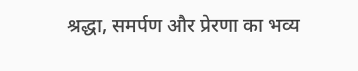श्रद्धा, समर्पण और प्रेरणा का भव्य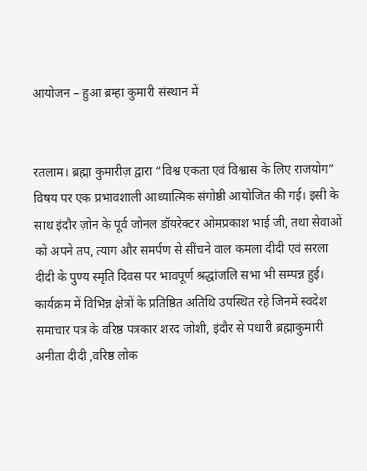आयोजन – हुआ ब्रम्हा कुमारी संस्थान में


रतलाम। ब्रह्मा कुमारीज़ द्वारा “विश्व एकता एवं विश्वास के लिए राजयोग” विषय पर एक प्रभावशाली आध्यात्मिक संगोष्ठी आयोजित की गई। इसी के साथ इंदौर ज़ोन के पूर्व जोनल डॉयरेक्टर ओमप्रकाश भाई जी, तथा सेवाओं को अपने तप, त्याग और समर्पण से सींचने वाल कमला दीदी एवं सरला दीदी के पुण्य स्मृति दिवस पर भावपूर्ण श्रद्धांजलि सभा भी सम्पन्न हुई।
कार्यक्रम में विभिन्न क्षेत्रों के प्रतिष्ठित अतिथि उपस्थित रहे जिनमें स्वदेश समाचार पत्र के वरिष्ठ पत्रकार शरद जोशी, इंदौर से पधारी ब्रह्माकुमारी अनीता दीदी ,वरिष्ठ लोक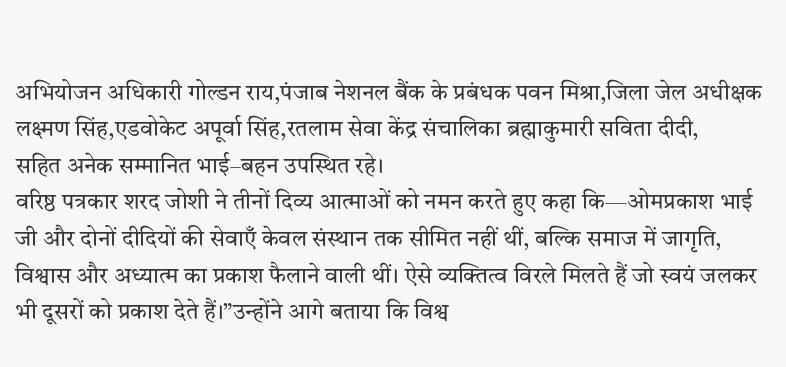अभियोजन अधिकारी गोल्डन राय,पंजाब नेशनल बैंक के प्रबंधक पवन मिश्रा,जिला जेल अधीक्षक लक्ष्मण सिंह,एडवोकेट अपूर्वा सिंह,रतलाम सेवा केंद्र संचालिका ब्रह्माकुमारी सविता दीदी,
सहित अनेक सम्मानित भाई–बहन उपस्थित रहे।
वरिष्ठ पत्रकार शरद जोशी ने तीनों दिव्य आत्माओं को नमन करते हुए कहा कि—ओमप्रकाश भाई जी और दोनों दीदियों की सेवाएँ केवल संस्थान तक सीमित नहीं थीं, बल्कि समाज में जागृति, विश्वास और अध्यात्म का प्रकाश फैलाने वाली थीं। ऐसे व्यक्तित्व विरले मिलते हैं जो स्वयं जलकर भी दूसरों को प्रकाश देते हैं।”उन्होंने आगे बताया कि विश्व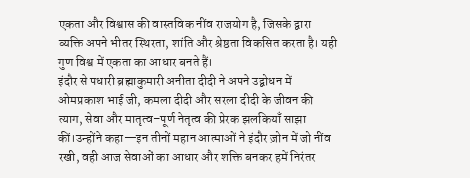एकता और विश्वास की वास्तविक नींव राजयोग है, जिसके द्वारा व्यक्ति अपने भीतर स्थिरता, शांति और श्रेष्ठता विकसित करता है। यही गुण विश्व में एकता का आधार बनते हैं।
इंदौर से पधारी ब्रह्माकुमारी अनीता दीदी ने अपने उद्बोधन में ओमप्रकाश भाई जी, कमला दीदी और सरला दीदी के जीवन की त्याग, सेवा और मातृत्व–पूर्ण नेतृत्व की प्रेरक झलकियाँ साझा कीं।उन्होंने कहा—इन तीनों महान आत्माओं ने इंदौर ज़ोन में जो नींव रखी, वही आज सेवाओं का आधार और शक्ति बनकर हमें निरंतर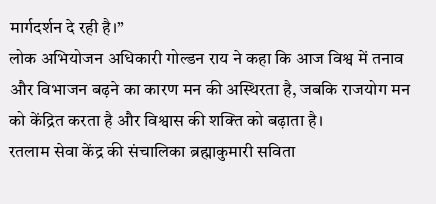मार्गदर्शन दे रही है।”
लोक अभियोजन अधिकारी गोल्डन राय ने कहा कि आज विश्व में तनाव और विभाजन बढ़ने का कारण मन की अस्थिरता है, जबकि राजयोग मन को केंद्रित करता है और विश्वास की शक्ति को बढ़ाता है।
रतलाम सेवा केंद्र की संचालिका ब्रह्माकुमारी सविता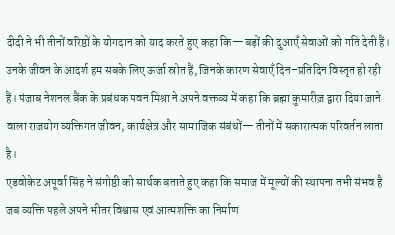दीदी ने भी तीनों वरिष्ठों के योगदान को याद करते हुए कहा कि—बड़ों की दुआएँ सेवाओं को गति देती हैं। उनके जीवन के आदर्श हम सबके लिए ऊर्जा स्रोत हैं, जिनके कारण सेवाएँ दिन–प्रतिदिन विस्तृत हो रही हैं। पंजाब नेशनल बैंक के प्रबंधक पवन मिश्रा ने अपने वक्तव्य में कहा कि ब्रह्मा कुमारीज़ द्वारा दिया जाने वाला राजयोग व्यक्तिगत जीवन, कार्यक्षेत्र और सामाजिक संबंधों— तीनों में सकारात्मक परिवर्तन लाता है।
एडवोकेट अपूर्वा सिंह ने संगोष्ठी को सार्थक बताते हुए कहा कि समाज में मूल्यों की स्थापना तभी संभव है जब व्यक्ति पहले अपने भीतर विश्वास एवं आत्मशक्ति का निर्माण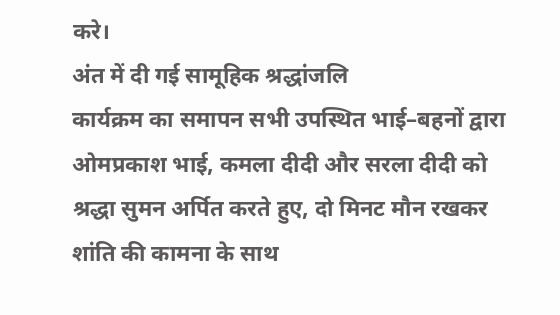करे।
अंत में दी गई सामूहिक श्रद्धांजलि
कार्यक्रम का समापन सभी उपस्थित भाई–बहनों द्वारा ओमप्रकाश भाई, कमला दीदी और सरला दीदी को श्रद्धा सुमन अर्पित करते हुए, दो मिनट मौन रखकर शांति की कामना के साथ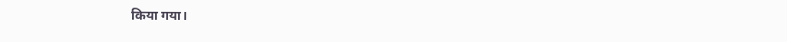किया गया।